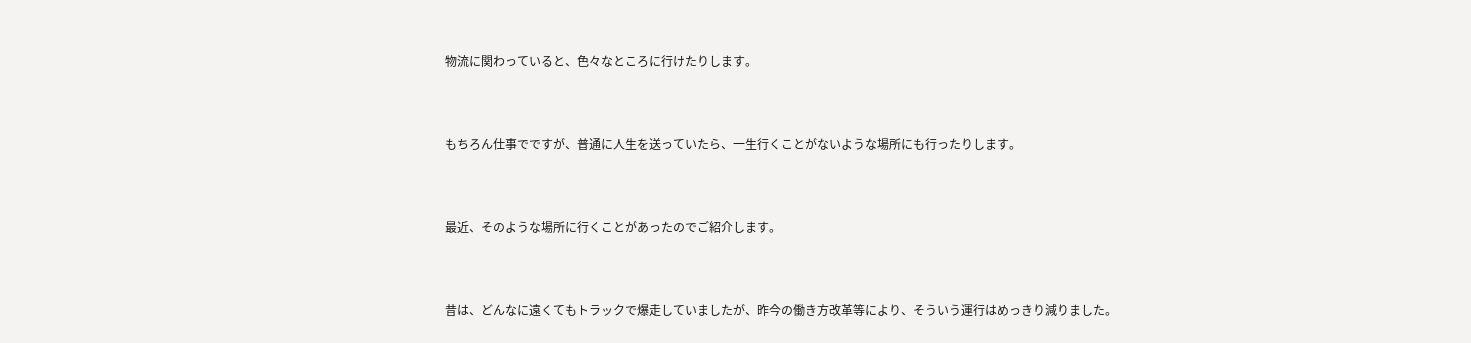物流に関わっていると、色々なところに行けたりします。



もちろん仕事でですが、普通に人生を送っていたら、一生行くことがないような場所にも行ったりします。



最近、そのような場所に行くことがあったのでご紹介します。



昔は、どんなに遠くてもトラックで爆走していましたが、昨今の働き方改革等により、そういう運行はめっきり減りました。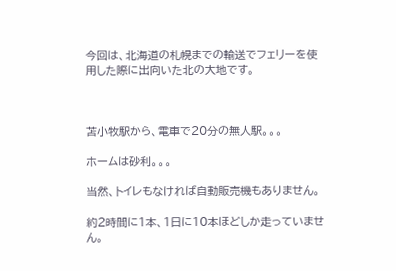今回は、北海道の札幌までの輸送でフェリーを使用した際に出向いた北の大地です。



苫小牧駅から、電車で20分の無人駅。。。

ホームは砂利。。。

当然、トイレもなければ自動販売機もありません。

約2時間に1本、1日に10本ほどしか走っていません。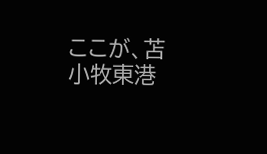ここが、苫小牧東港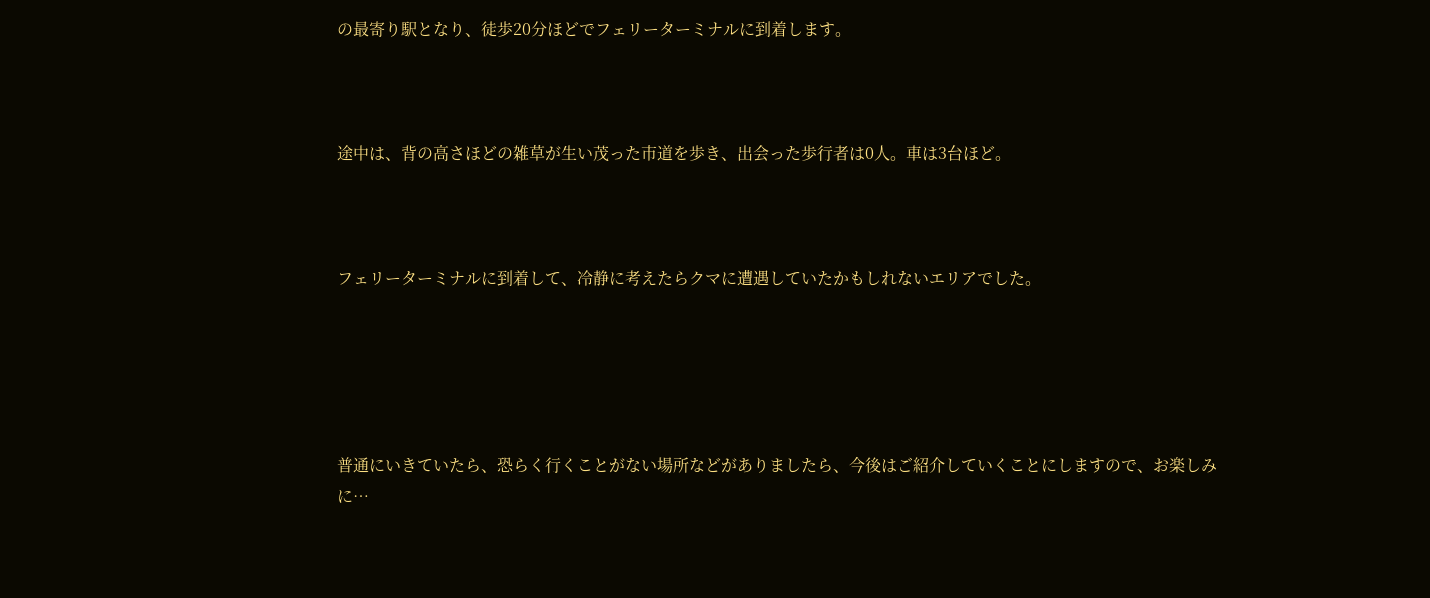の最寄り駅となり、徒歩20分ほどでフェリーターミナルに到着します。



途中は、背の高さほどの雑草が生い茂った市道を歩き、出会った歩行者は0人。車は3台ほど。



フェリーターミナルに到着して、冷静に考えたらクマに遭遇していたかもしれないエリアでした。





普通にいきていたら、恐らく行くことがない場所などがありましたら、今後はご紹介していくことにしますので、お楽しみに…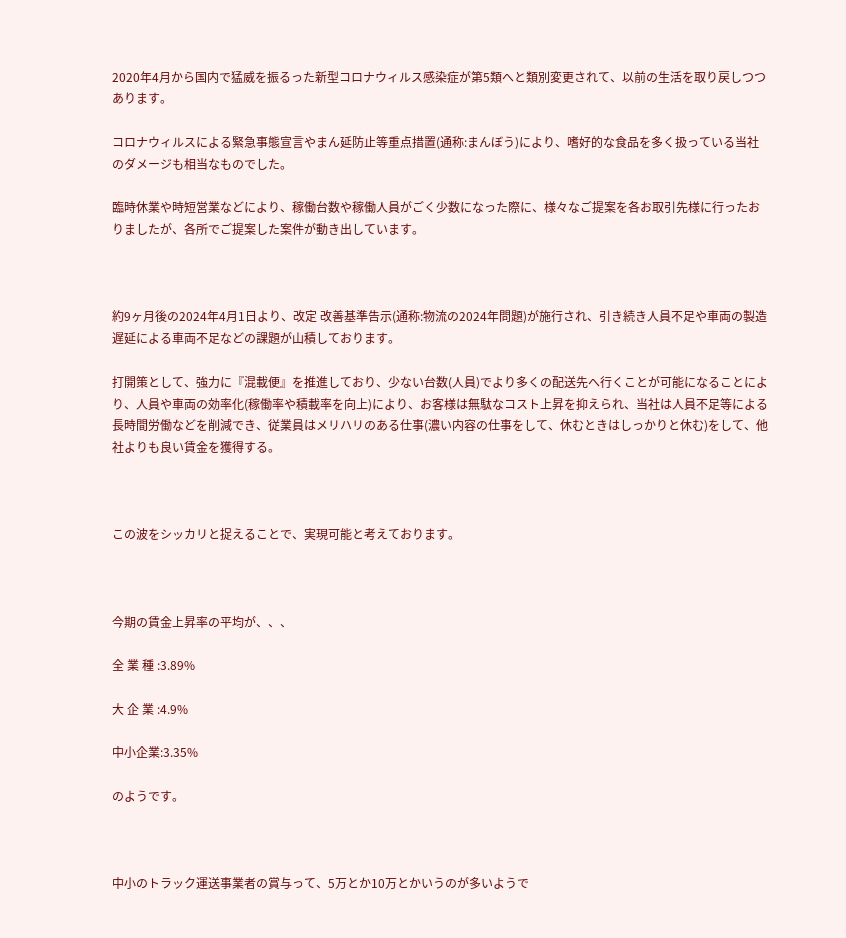2020年4月から国内で猛威を振るった新型コロナウィルス感染症が第5類へと類別変更されて、以前の生活を取り戻しつつあります。

コロナウィルスによる緊急事態宣言やまん延防止等重点措置(通称:まんぼう)により、嗜好的な食品を多く扱っている当社のダメージも相当なものでした。

臨時休業や時短営業などにより、稼働台数や稼働人員がごく少数になった際に、様々なご提案を各お取引先様に行ったおりましたが、各所でご提案した案件が動き出しています。



約9ヶ月後の2024年4月1日より、改定 改善基準告示(通称:物流の2024年問題)が施行され、引き続き人員不足や車両の製造遅延による車両不足などの課題が山積しております。

打開策として、強力に『混載便』を推進しており、少ない台数(人員)でより多くの配送先へ行くことが可能になることにより、人員や車両の効率化(稼働率や積載率を向上)により、お客様は無駄なコスト上昇を抑えられ、当社は人員不足等による長時間労働などを削減でき、従業員はメリハリのある仕事(濃い内容の仕事をして、休むときはしっかりと休む)をして、他社よりも良い賃金を獲得する。



この波をシッカリと捉えることで、実現可能と考えております。



今期の賃金上昇率の平均が、、、

全 業 種 :3.89%

大 企 業 :4.9%

中小企業:3.35%

のようです。



中小のトラック運送事業者の賞与って、5万とか10万とかいうのが多いようで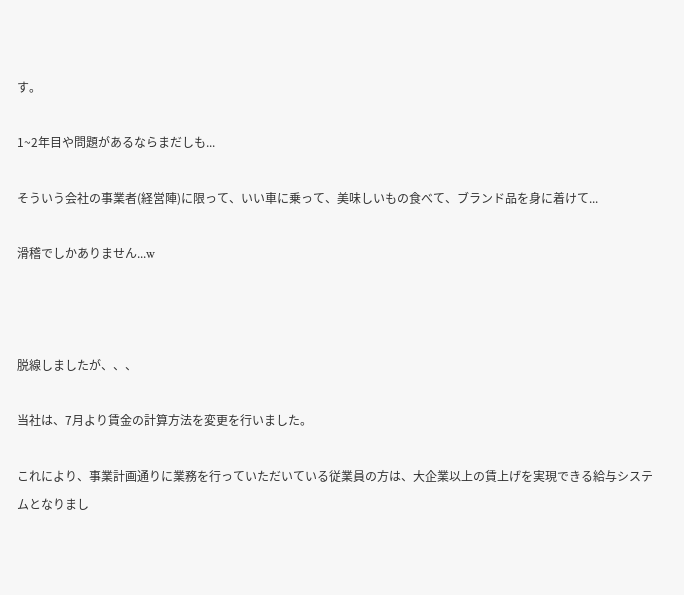す。

1~2年目や問題があるならまだしも...

そういう会社の事業者(経営陣)に限って、いい車に乗って、美味しいもの食べて、ブランド品を身に着けて...

滑稽でしかありません...w



脱線しましたが、、、

当社は、7月より賃金の計算方法を変更を行いました。

これにより、事業計画通りに業務を行っていただいている従業員の方は、大企業以上の賃上げを実現できる給与システムとなりまし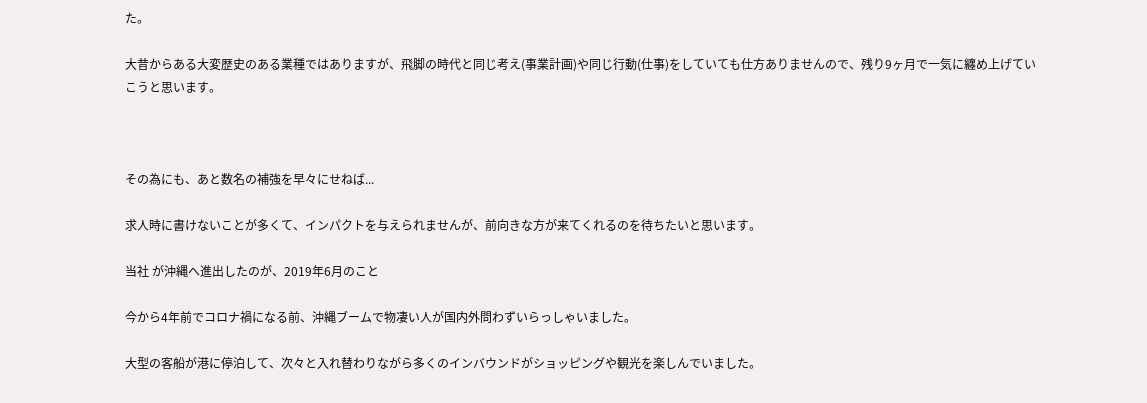た。

大昔からある大変歴史のある業種ではありますが、飛脚の時代と同じ考え(事業計画)や同じ行動(仕事)をしていても仕方ありませんので、残り9ヶ月で一気に纏め上げていこうと思います。



その為にも、あと数名の補強を早々にせねば...

求人時に書けないことが多くて、インパクトを与えられませんが、前向きな方が来てくれるのを待ちたいと思います。

当社 が沖縄へ進出したのが、2019年6月のこと

今から4年前でコロナ禍になる前、沖縄ブームで物凄い人が国内外問わずいらっしゃいました。

大型の客船が港に停泊して、次々と入れ替わりながら多くのインバウンドがショッピングや観光を楽しんでいました。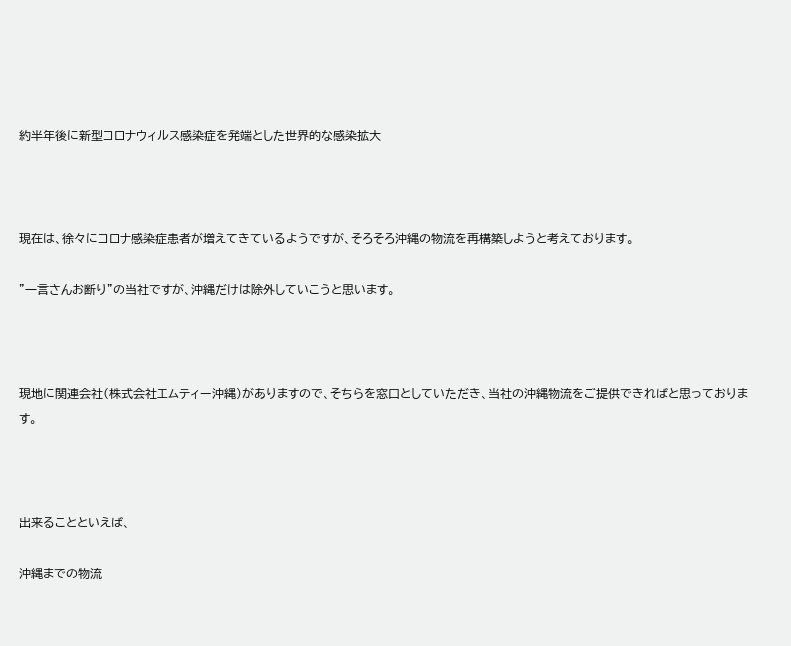約半年後に新型コロナウィルス感染症を発端とした世界的な感染拡大



現在は、徐々にコロナ感染症患者が増えてきているようですが、そろそろ沖縄の物流を再構築しようと考えております。

”一言さんお断り”の当社ですが、沖縄だけは除外していこうと思います。



現地に関連会社(株式会社エムティー沖縄)がありますので、そちらを窓口としていただき、当社の沖縄物流をご提供できればと思っております。



出来ることといえば、

沖縄までの物流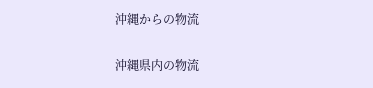沖縄からの物流

沖縄県内の物流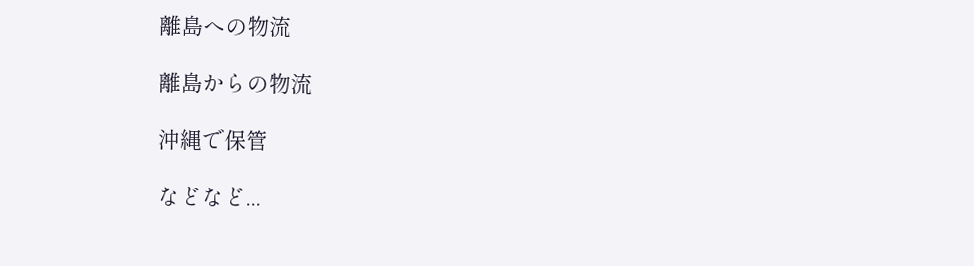離島への物流

離島からの物流

沖縄で保管

などなど...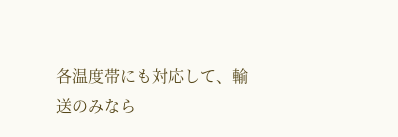各温度帯にも対応して、輸送のみなら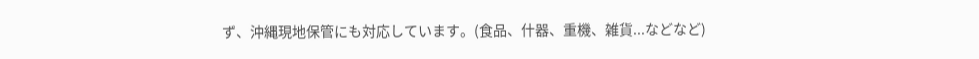ず、沖縄現地保管にも対応しています。(食品、什器、重機、雑貨...などなど)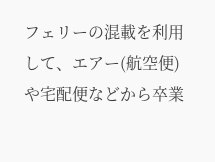フェリーの混載を利用して、エアー(航空便)や宅配便などから卒業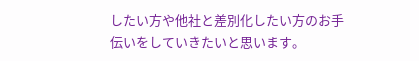したい方や他社と差別化したい方のお手伝いをしていきたいと思います。